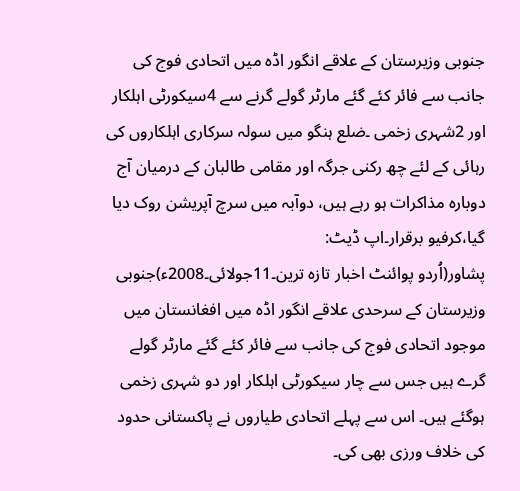جنوبی وزیرستان کے علاقے انگور اڈہ میں اتحادی فوج کی جانب سے فائر کئے گئے مارٹر گولے گرنے سے 4سیکورٹی اہلکار اور 2شہری زخمی ۔ضلع ہنگو میں سولہ سرکاری اہلکاروں کی رہائی کے لئے چھ رکنی جرگہ اور مقامی طالبان کے درمیان آج دوبارہ مذاکرات ہو رہے ہیں، دوآبہ میں سرچ آپریشن روک دیا گیا،کرفیو برقرار۔اپ ڈیٹ:
پشاور(اُردو پوائنٹ اخبار تازہ ترین۔11جولائی۔2008ء)جنوبی وزیرستان کے سرحدی علاقے انگور اڈہ میں افغانستان میں موجود اتحادی فوج کی جانب سے فائر کئے گئے مارٹر گولے گرے ہیں جس سے چار سیکورٹی اہلکار اور دو شہری زخمی ہوگئے ہیں۔ اس سے پہلے اتحادی طیاروں نے پاکستانی حدود کی خلاف ورزی بھی کی۔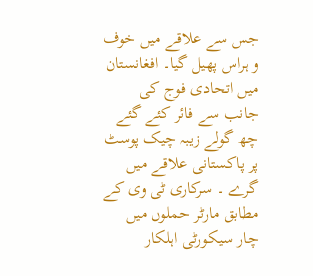جس سے علاقے میں خوف و ہراس پھیل گیا۔ افغانستان میں اتحادی فوج کی جانب سے فائر کئے گئے چھ گولے زیبہ چیک پوسٹ پر پاکستانی علاقے میں گرے ۔ سرکاری ٹی وی کے مطابق مارٹر حملوں میں چار سیکورٹی اہلکار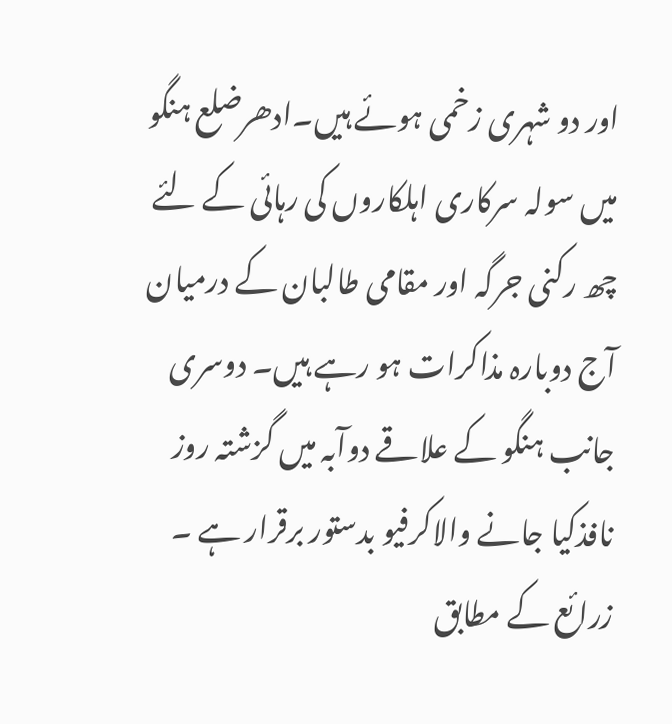اور دو شہری زخمی ہوئے ہیں۔ادھرضلع ہنگو میں سولہ سرکاری اہلکاروں کی رہائی کے لئے چھ رکنی جرگہ اور مقامی طالبان کے درمیان آج دوبارہ مذاکرات ہو رہے ہیں۔ دوسری جانب ہنگو کے علاقے دوآبہ میں گزشتہ روز نافذکیا جانے والاکرفیو بدستور برقرار ہے ۔ زرائع کے مطابق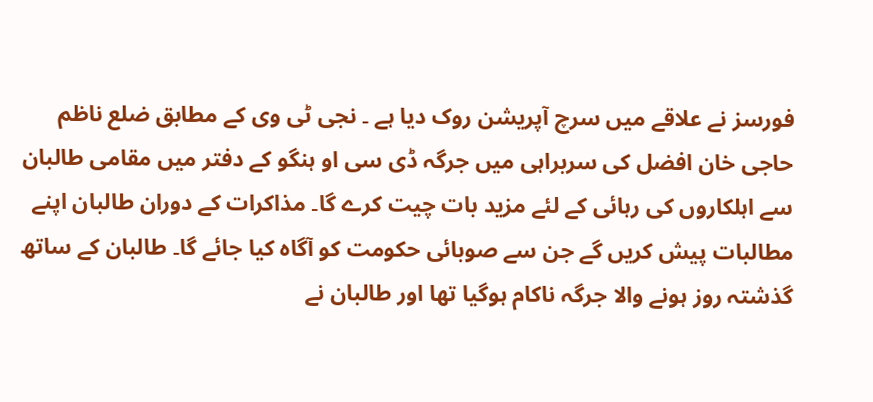فورسز نے علاقے میں سرچ آپریشن روک دیا ہے ۔ نجی ٹی وی کے مطابق ضلع ناظم حاجی خان افضل کی سربراہی میں جرگہ ڈی سی او ہنگو کے دفتر میں مقامی طالبان سے اہلکاروں کی رہائی کے لئے مزید بات چیت کرے گا۔ مذاکرات کے دوران طالبان اپنے مطالبات پیش کریں گے جن سے صوبائی حکومت کو آگاہ کیا جائے گا۔ طالبان کے ساتھ گذشتہ روز ہونے والا جرگہ ناکام ہوگیا تھا اور طالبان نے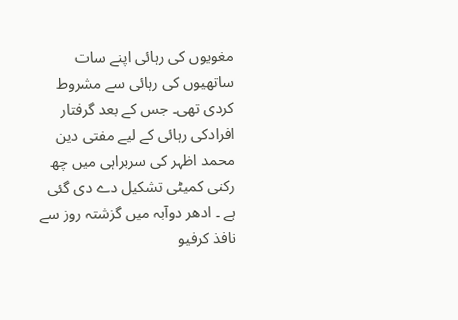مغویوں کی رہائی اپنے سات ساتھیوں کی رہائی سے مشروط کردی تھی۔ جس کے بعد گرفتار افرادکی رہائی کے لیے مفتی دین محمد اظہر کی سربراہی میں چھ رکنی کمیٹی تشکیل دے دی گئی ہے ۔ ادھر دوآبہ میں گزشتہ روز سے نافذ کرفیو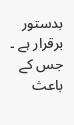بدستور برقرار ہے ۔ جس کے باعث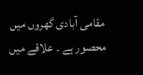مقامی آبادی گھروں میں محصور ہے ۔ علاقے میں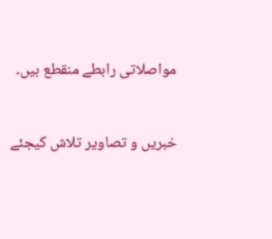مواصلاتی رابطے منقطع ہیں۔


خبریں و تصاویر تلاش کیجئے